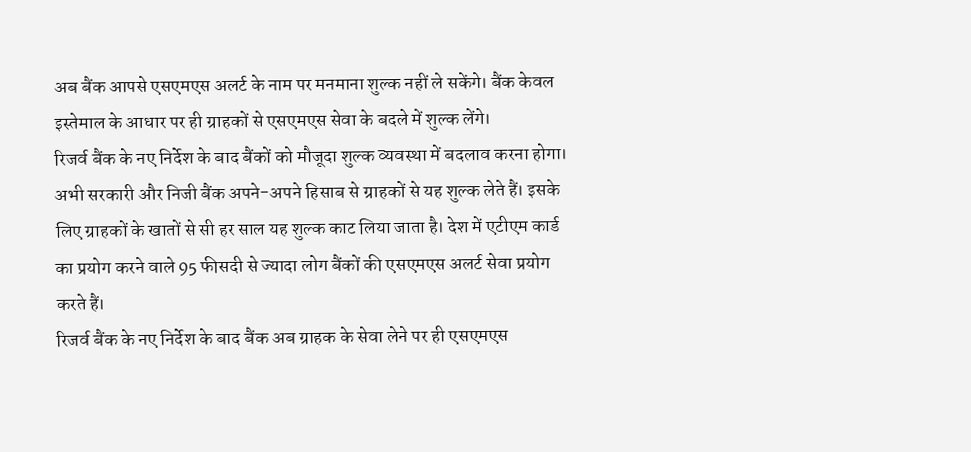अब बैंक आपसे एसएमएस अलर्ट के नाम पर मनमाना शुल्क नहीं ले सकेंगे। बैंक केवल इस्तेमाल के आधार पर ही ग्राहकों से एसएमएस सेवा के बदले में शुल्क लेंगे।
रिजर्व बैंक के नए निर्देश के बाद बैंकों को मौजूदा शुल्क व्यवस्था में बदलाव करना होगा।
अभी सरकारी और निजी बैंक अपने-अपने हिसाब से ग्राहकों से यह शुल्क लेते हैं। इसके लिए ग्राहकों के खातों से सी हर साल यह शुल्क काट लिया जाता है। देश में एटीएम कार्ड का प्रयोग करने वाले 95 फीसदी से ज्यादा लोग बैंकों की एसएमएस अलर्ट सेवा प्रयोग करते हैं।
रिजर्व बैंक के नए निर्देश के बाद बैंक अब ग्राहक के सेवा लेने पर ही एसएमएस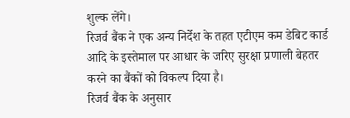शुल्क लेंगे।
रिजर्व बैंक ने एक अन्य निर्देश के तहत एटीएम कम डेबिट कार्ड आदि के इस्तेमाल पर आधार के जरिए सुरक्षा प्रणाली बेहतर करने का बैंकों को विकल्प दिया है।
रिजर्व बैंक के अनुसार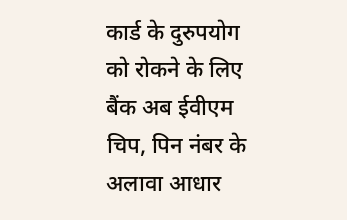कार्ड के दुरुपयोग को रोकने के लिए बैंक अब ईवीएम चिप, पिन नंबर के अलावा आधार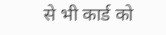से भी कार्ड को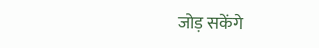जोड़ सकेंगे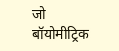जो बॉयोमीट्रिक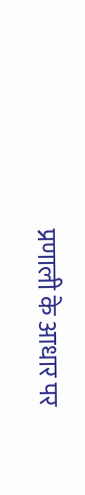प्रणाली के आधार पर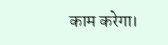काम करेगा।